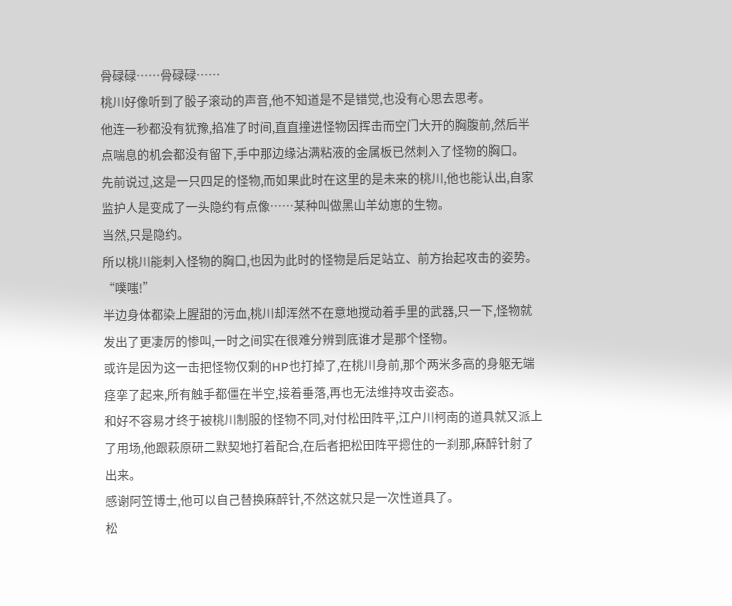骨碌碌……骨碌碌……
桃川好像听到了骰子滚动的声音,他不知道是不是错觉,也没有心思去思考。
他连一秒都没有犹豫,掐准了时间,直直撞进怪物因挥击而空门大开的胸腹前,然后半点喘息的机会都没有留下,手中那边缘沾满粘液的金属板已然刺入了怪物的胸口。
先前说过,这是一只四足的怪物,而如果此时在这里的是未来的桃川,他也能认出,自家监护人是变成了一头隐约有点像……某种叫做黑山羊幼崽的生物。
当然,只是隐约。
所以桃川能刺入怪物的胸口,也因为此时的怪物是后足站立、前方抬起攻击的姿势。
“噗嗤!”
半边身体都染上腥甜的污血,桃川却浑然不在意地搅动着手里的武器,只一下,怪物就发出了更凄厉的惨叫,一时之间实在很难分辨到底谁才是那个怪物。
或许是因为这一击把怪物仅剩的HP也打掉了,在桃川身前,那个两米多高的身躯无端痉挛了起来,所有触手都僵在半空,接着垂落,再也无法维持攻击姿态。
和好不容易才终于被桃川制服的怪物不同,对付松田阵平,江户川柯南的道具就又派上了用场,他跟萩原研二默契地打着配合,在后者把松田阵平摁住的一刹那,麻醉针射了出来。
感谢阿笠博士,他可以自己替换麻醉针,不然这就只是一次性道具了。
松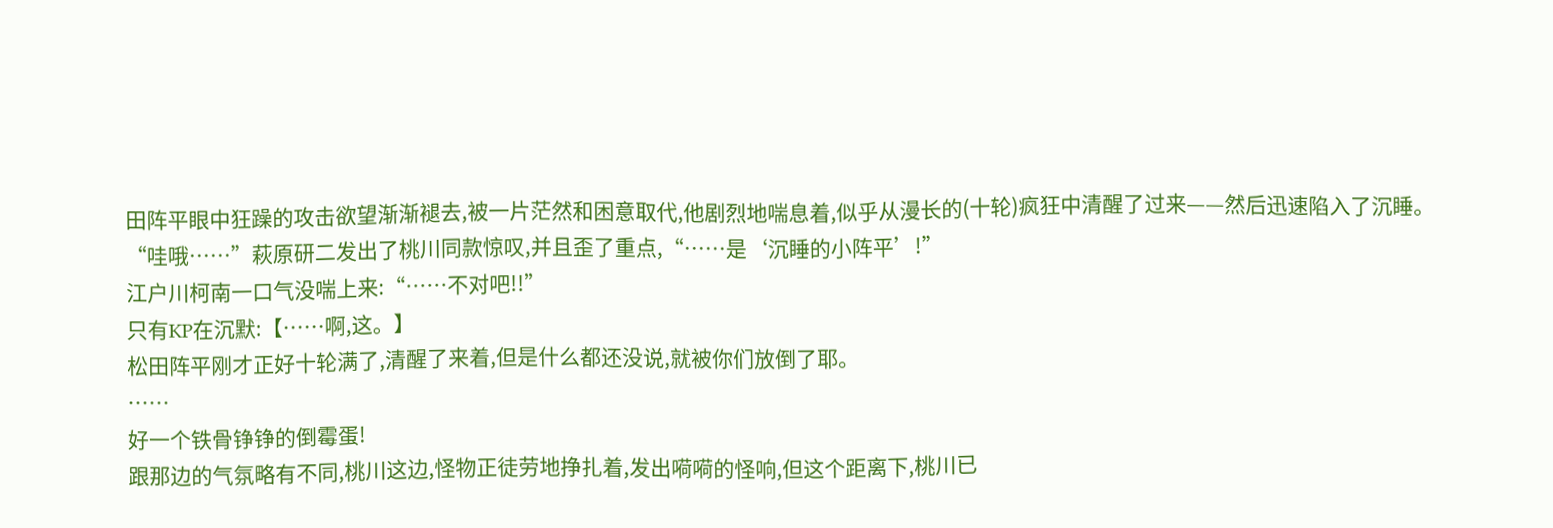田阵平眼中狂躁的攻击欲望渐渐褪去,被一片茫然和困意取代,他剧烈地喘息着,似乎从漫长的(十轮)疯狂中清醒了过来——然后迅速陷入了沉睡。
“哇哦……”萩原研二发出了桃川同款惊叹,并且歪了重点,“……是‘沉睡的小阵平’!”
江户川柯南一口气没喘上来:“……不对吧!!”
只有KP在沉默:【……啊,这。】
松田阵平刚才正好十轮满了,清醒了来着,但是什么都还没说,就被你们放倒了耶。
……
好一个铁骨铮铮的倒霉蛋!
跟那边的气氛略有不同,桃川这边,怪物正徒劳地挣扎着,发出嗬嗬的怪响,但这个距离下,桃川已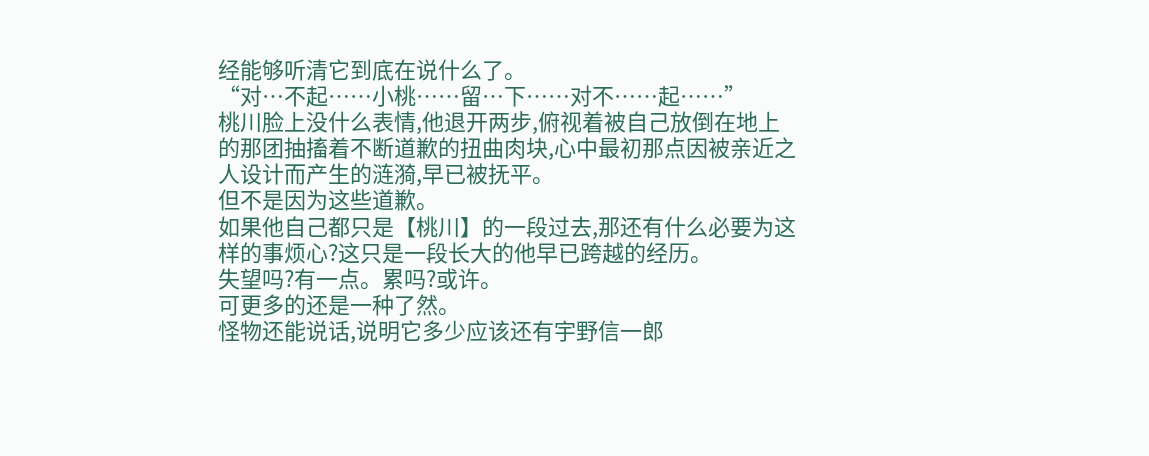经能够听清它到底在说什么了。
“对…不起……小桃……留…下……对不……起……”
桃川脸上没什么表情,他退开两步,俯视着被自己放倒在地上的那团抽搐着不断道歉的扭曲肉块,心中最初那点因被亲近之人设计而产生的涟漪,早已被抚平。
但不是因为这些道歉。
如果他自己都只是【桃川】的一段过去,那还有什么必要为这样的事烦心?这只是一段长大的他早已跨越的经历。
失望吗?有一点。累吗?或许。
可更多的还是一种了然。
怪物还能说话,说明它多少应该还有宇野信一郎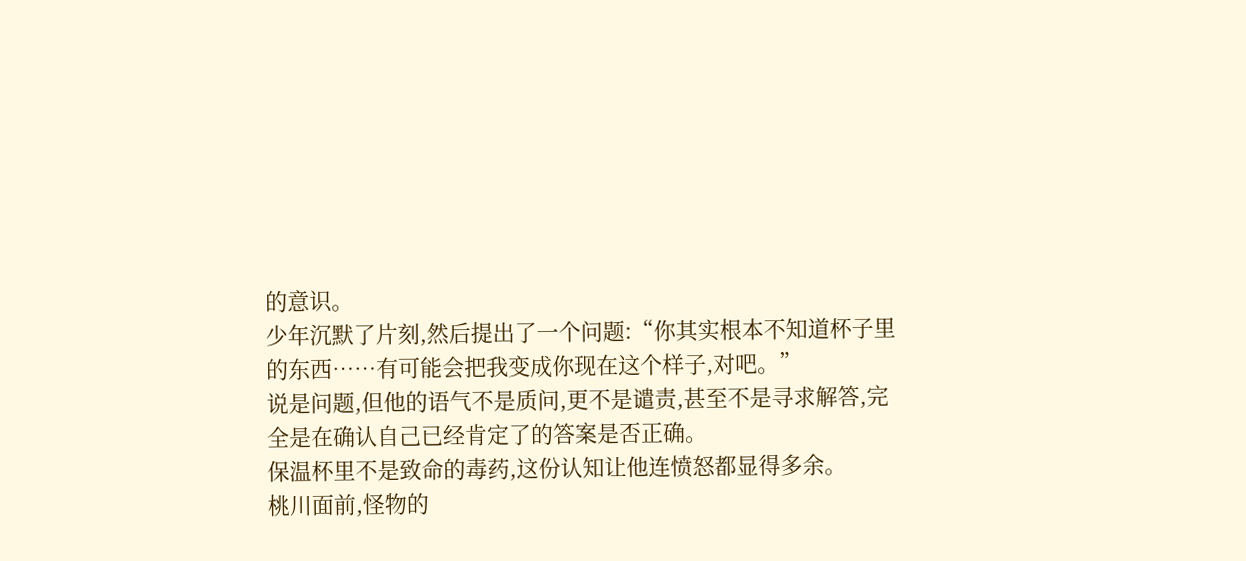的意识。
少年沉默了片刻,然后提出了一个问题:“你其实根本不知道杯子里的东西……有可能会把我变成你现在这个样子,对吧。”
说是问题,但他的语气不是质问,更不是谴责,甚至不是寻求解答,完全是在确认自己已经肯定了的答案是否正确。
保温杯里不是致命的毒药,这份认知让他连愤怒都显得多余。
桃川面前,怪物的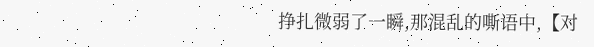挣扎微弱了一瞬,那混乱的嘶语中,【对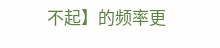不起】的频率更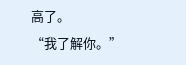高了。
“我了解你。”